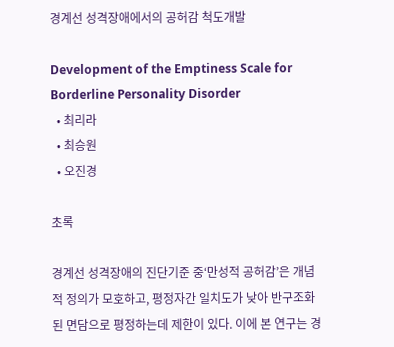경계선 성격장애에서의 공허감 척도개발

Development of the Emptiness Scale for Borderline Personality Disorder
  • 최리라
  • 최승원
  • 오진경

초록

경계선 성격장애의 진단기준 중‘만성적 공허감’은 개념적 정의가 모호하고, 평정자간 일치도가 낮아 반구조화된 면담으로 평정하는데 제한이 있다. 이에 본 연구는 경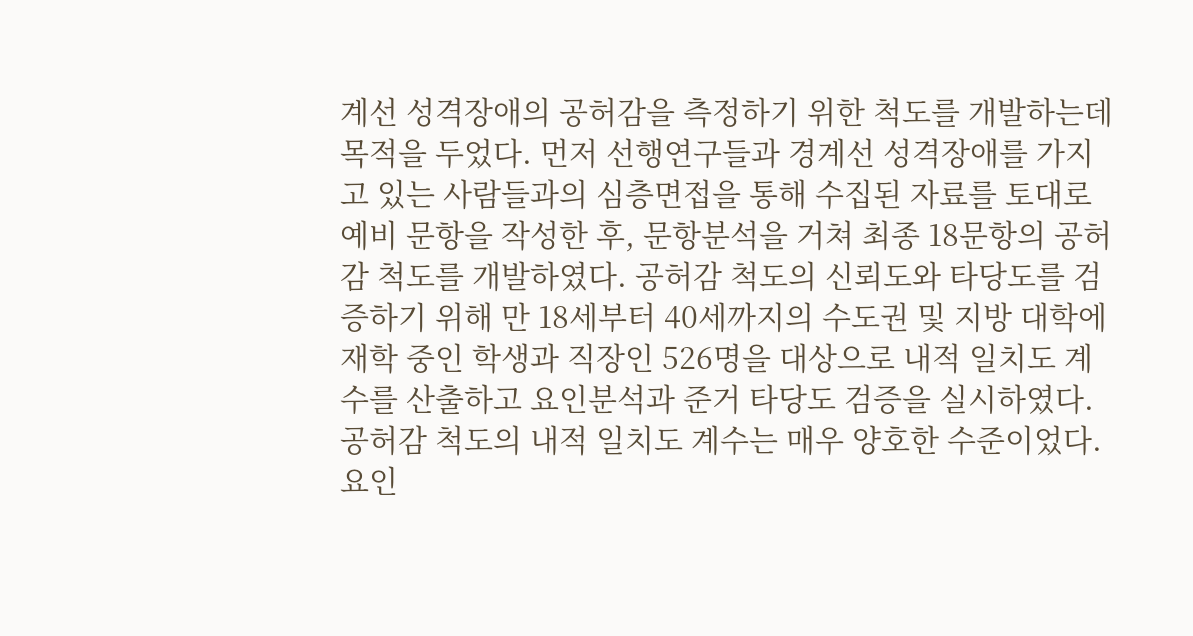계선 성격장애의 공허감을 측정하기 위한 척도를 개발하는데 목적을 두었다. 먼저 선행연구들과 경계선 성격장애를 가지고 있는 사람들과의 심층면접을 통해 수집된 자료를 토대로 예비 문항을 작성한 후, 문항분석을 거쳐 최종 18문항의 공허감 척도를 개발하였다. 공허감 척도의 신뢰도와 타당도를 검증하기 위해 만 18세부터 40세까지의 수도권 및 지방 대학에 재학 중인 학생과 직장인 526명을 대상으로 내적 일치도 계수를 산출하고 요인분석과 준거 타당도 검증을 실시하였다. 공허감 척도의 내적 일치도 계수는 매우 양호한 수준이었다. 요인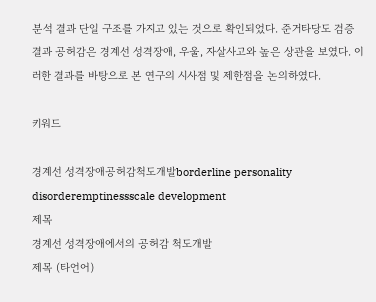분석 결과 단일 구조를 가지고 있는 것으로 확인되었다. 준거타당도 검증 결과 공허감은 경계선 성격장애, 우울, 자살사고와 높은 상관을 보였다. 이러한 결과를 바탕으로 본 연구의 시사점 및 제한점을 논의하였다.

키워드

경계선 성격장애공허감척도개발borderline personality disorderemptinessscale development
제목
경계선 성격장애에서의 공허감 척도개발
제목 (타언어)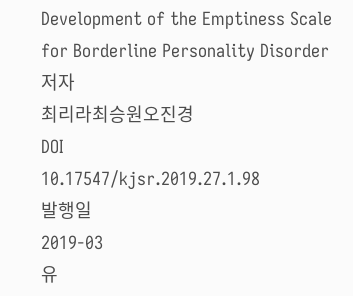Development of the Emptiness Scale for Borderline Personality Disorder
저자
최리라최승원오진경
DOI
10.17547/kjsr.2019.27.1.98
발행일
2019-03
유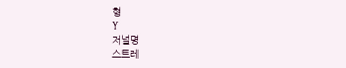형
Y
저널명
스트레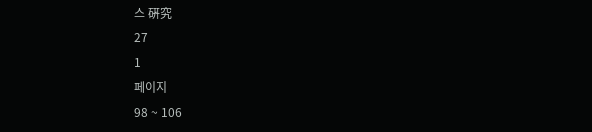스 硏究
27
1
페이지
98 ~ 106